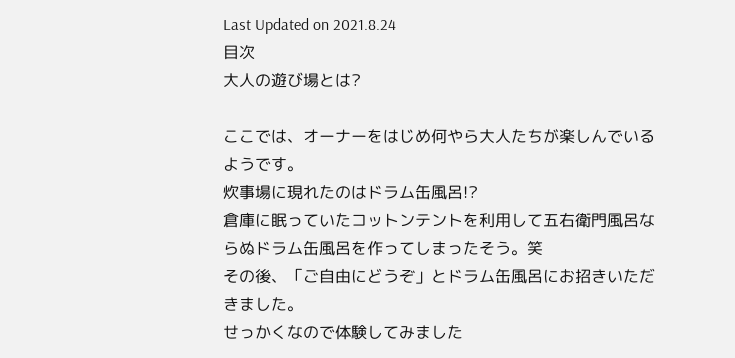Last Updated on 2021.8.24
目次
大人の遊び場とは?

ここでは、オーナーをはじめ何やら大人たちが楽しんでいるようです。
炊事場に現れたのはドラム缶風呂!?
倉庫に眠っていたコットンテントを利用して五右衛門風呂ならぬドラム缶風呂を作ってしまったそう。笑
その後、「ご自由にどうぞ」とドラム缶風呂にお招きいただきました。
せっかくなので体験してみました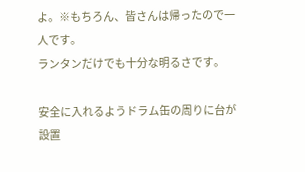よ。※もちろん、皆さんは帰ったので一人です。
ランタンだけでも十分な明るさです。

安全に入れるようドラム缶の周りに台が設置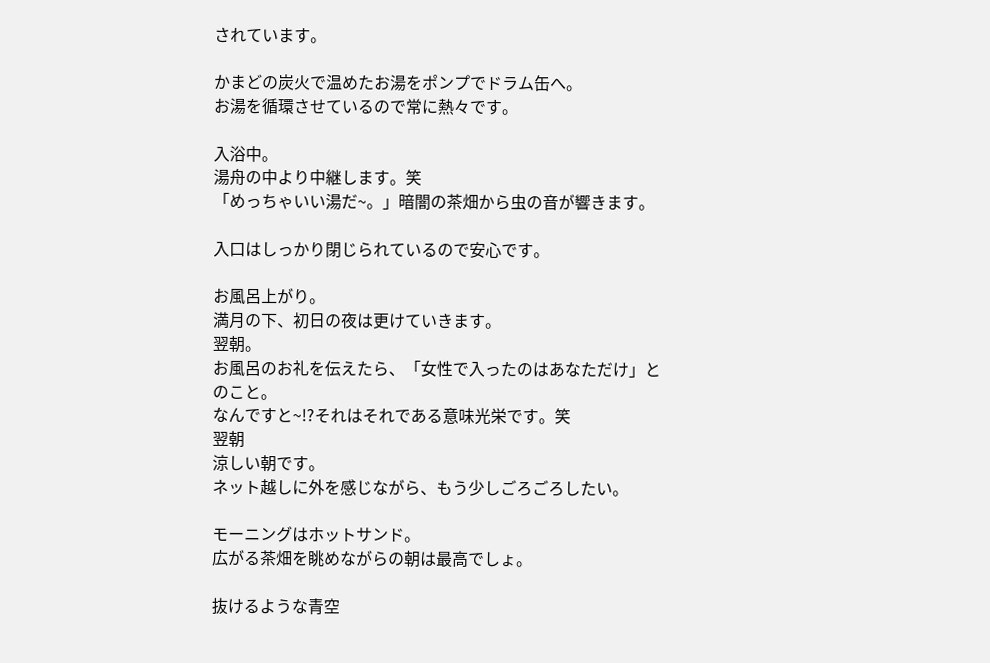されています。

かまどの炭火で温めたお湯をポンプでドラム缶へ。
お湯を循環させているので常に熱々です。

入浴中。
湯舟の中より中継します。笑
「めっちゃいい湯だ~。」暗闇の茶畑から虫の音が響きます。

入口はしっかり閉じられているので安心です。

お風呂上がり。
満月の下、初日の夜は更けていきます。
翌朝。
お風呂のお礼を伝えたら、「女性で入ったのはあなただけ」とのこと。
なんですと~!?それはそれである意味光栄です。笑
翌朝
涼しい朝です。
ネット越しに外を感じながら、もう少しごろごろしたい。

モーニングはホットサンド。
広がる茶畑を眺めながらの朝は最高でしょ。

抜けるような青空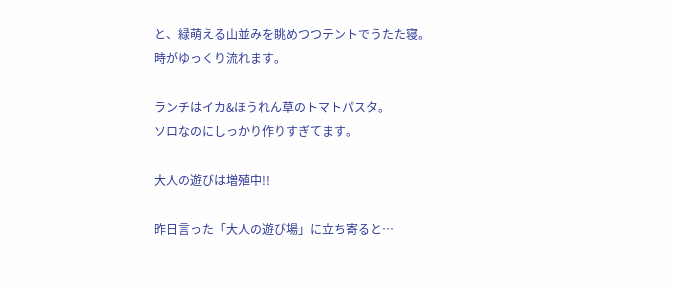と、緑萌える山並みを眺めつつテントでうたた寝。
時がゆっくり流れます。

ランチはイカ&ほうれん草のトマトパスタ。
ソロなのにしっかり作りすぎてます。

大人の遊びは増殖中!!

昨日言った「大人の遊び場」に立ち寄ると…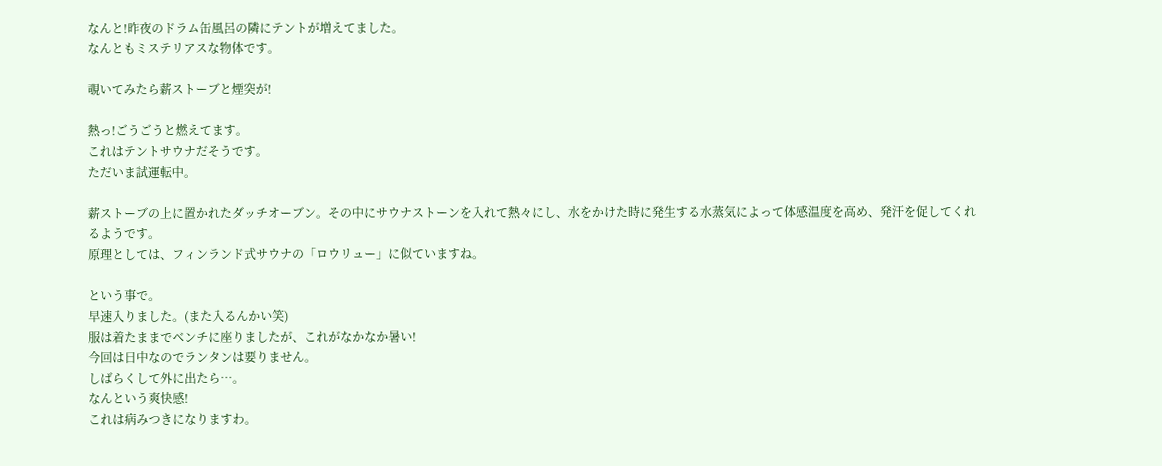なんと!昨夜のドラム缶風呂の隣にテントが増えてました。
なんともミステリアスな物体です。

覗いてみたら薪ストーブと煙突が!

熱っ!ごうごうと燃えてます。
これはテントサウナだそうです。
ただいま試運転中。

薪ストーブの上に置かれたダッチオーブン。その中にサウナストーンを入れて熱々にし、水をかけた時に発生する水蒸気によって体感温度を高め、発汗を促してくれるようです。
原理としては、フィンランド式サウナの「ロウリュー」に似ていますね。

という事で。
早速入りました。(また入るんかい笑)
服は着たままでベンチに座りましたが、これがなかなか暑い!
今回は日中なのでランタンは要りません。
しばらくして外に出たら…。
なんという爽快感!
これは病みつきになりますわ。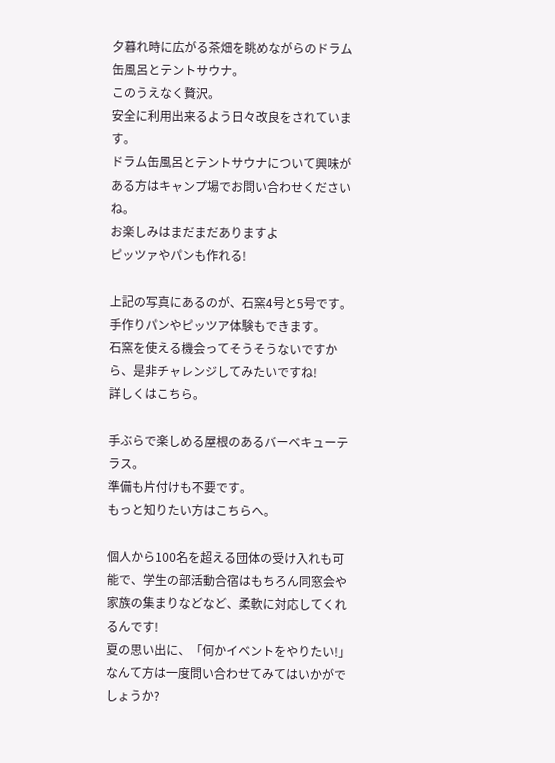夕暮れ時に広がる茶畑を眺めながらのドラム缶風呂とテントサウナ。
このうえなく贅沢。
安全に利用出来るよう日々改良をされています。
ドラム缶風呂とテントサウナについて興味がある方はキャンプ場でお問い合わせくださいね。
お楽しみはまだまだありますよ
ピッツァやパンも作れる!

上記の写真にあるのが、石窯4号と5号です。
手作りパンやピッツア体験もできます。
石窯を使える機会ってそうそうないですから、是非チャレンジしてみたいですね!
詳しくはこちら。

手ぶらで楽しめる屋根のあるバーベキューテラス。
準備も片付けも不要です。
もっと知りたい方はこちらへ。

個人から100名を超える団体の受け入れも可能で、学生の部活動合宿はもちろん同窓会や家族の集まりなどなど、柔軟に対応してくれるんです!
夏の思い出に、「何かイベントをやりたい!」なんて方は一度問い合わせてみてはいかがでしょうか?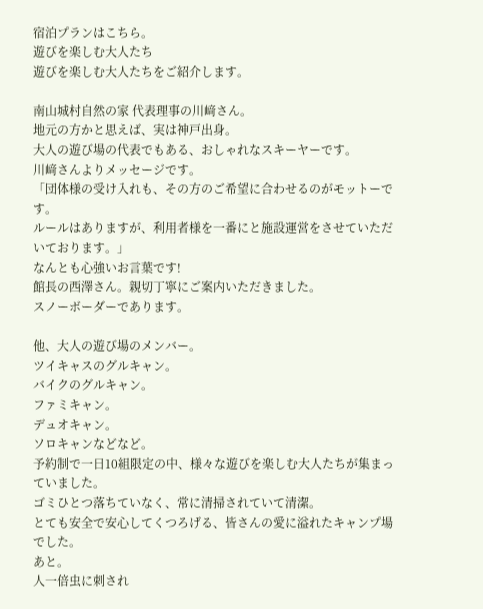宿泊プランはこちら。
遊びを楽しむ大人たち
遊びを楽しむ大人たちをご紹介します。

南山城村自然の家 代表理事の川﨑さん。
地元の方かと思えば、実は神戸出身。
大人の遊び場の代表でもある、おしゃれなスキーヤーです。
川﨑さんよりメッセージです。
「団体様の受け入れも、その方のご希望に合わせるのがモットーです。
ルールはありますが、利用者様を一番にと施設運営をさせていただいております。」
なんとも心強いお言葉です!
館長の西澤さん。親切丁寧にご案内いただきました。
スノーボーダーであります。

他、大人の遊び場のメンバー。
ツイキャスのグルキャン。
バイクのグルキャン。
ファミキャン。
デュオキャン。
ソロキャンなどなど。
予約制で一日10組限定の中、様々な遊びを楽しむ大人たちが集まっていました。
ゴミひとつ落ちていなく、常に清掃されていて清潔。
とても安全で安心してくつろげる、皆さんの愛に溢れたキャンプ場でした。
あと。
人一倍虫に刺され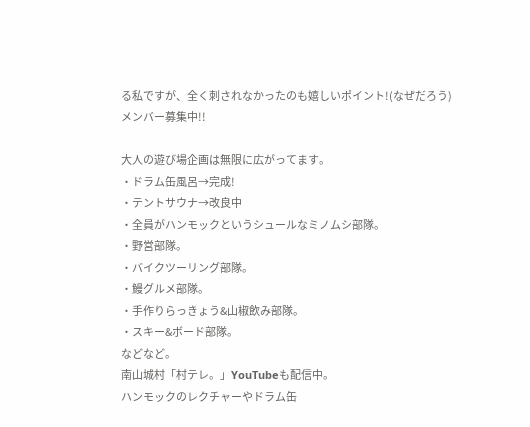る私ですが、全く刺されなかったのも嬉しいポイント!(なぜだろう)
メンバー募集中!!

大人の遊び場企画は無限に広がってます。
・ドラム缶風呂→完成!
・テントサウナ→改良中
・全員がハンモックというシュールなミノムシ部隊。
・野営部隊。
・バイクツーリング部隊。
・鰻グルメ部隊。
・手作りらっきょう&山椒飲み部隊。
・スキー&ボード部隊。
などなど。
南山城村「村テレ。」YouTubeも配信中。
ハンモックのレクチャーやドラム缶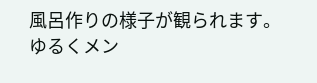風呂作りの様子が観られます。
ゆるくメン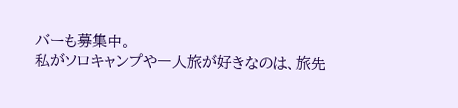バーも募集中。
私がソロキャンプや一人旅が好きなのは、旅先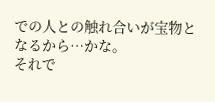での人との触れ合いが宝物となるから…かな。
それで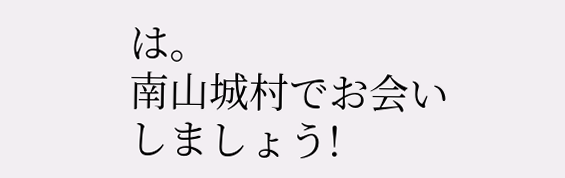は。
南山城村でお会いしましょう!